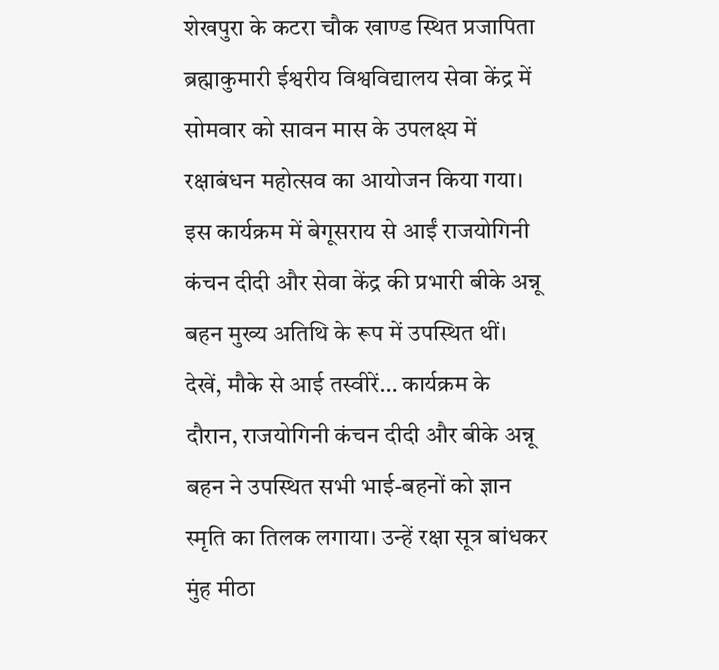शेखपुरा के कटरा चौक खाण्ड स्थित प्रजापिता ब्रह्माकुमारी ईश्वरीय विश्वविद्यालय सेवा केंद्र में सोमवार को सावन मास के उपलक्ष्य में रक्षाबंधन महोत्सव का आयोजन किया गया। इस कार्यक्रम में बेगूसराय से आईं राजयोगिनी कंचन दीदी और सेवा केंद्र की प्रभारी बीके अन्नू बहन मुख्य अतिथि के रूप में उपस्थित थीं। देखें, मौके से आई तस्वीरें… कार्यक्रम के दौरान, राजयोगिनी कंचन दीदी और बीके अन्नू बहन ने उपस्थित सभी भाई-बहनों को ज्ञान स्मृति का तिलक लगाया। उन्हें रक्षा सूत्र बांधकर मुंह मीठा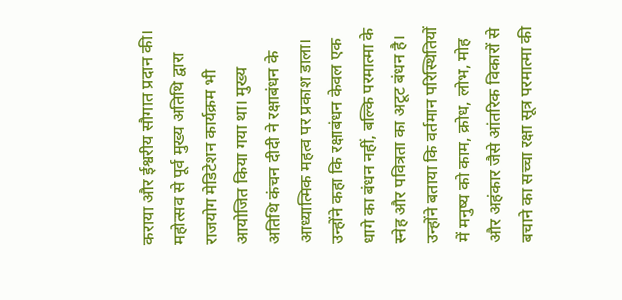कराया और ईश्वरीय सौगात प्रदान की। महोत्सव से पूर्व मुख्य अतिथि द्वारा राजयोग मेडिटेशन कार्यक्रम भी आयोजित किया गया था। मुख्य अतिथि कंचन दीदी ने रक्षाबंधन के आध्यात्मिक महत्व पर प्रकाश डाला। उन्होंने कहा कि रक्षाबंधन केवल एक धागे का बंधन नहीं, बल्कि परमात्मा के स्नेह और पवित्रता का अटूट बंधन है। उन्होंने बताया कि वर्तमान परिस्थितियों में मनुष्य को काम, क्रोध, लोभ, मोह और अहंकार जैसे आंतरिक विकारों से बचाने का सच्चा रक्षा सूत्र परमात्मा की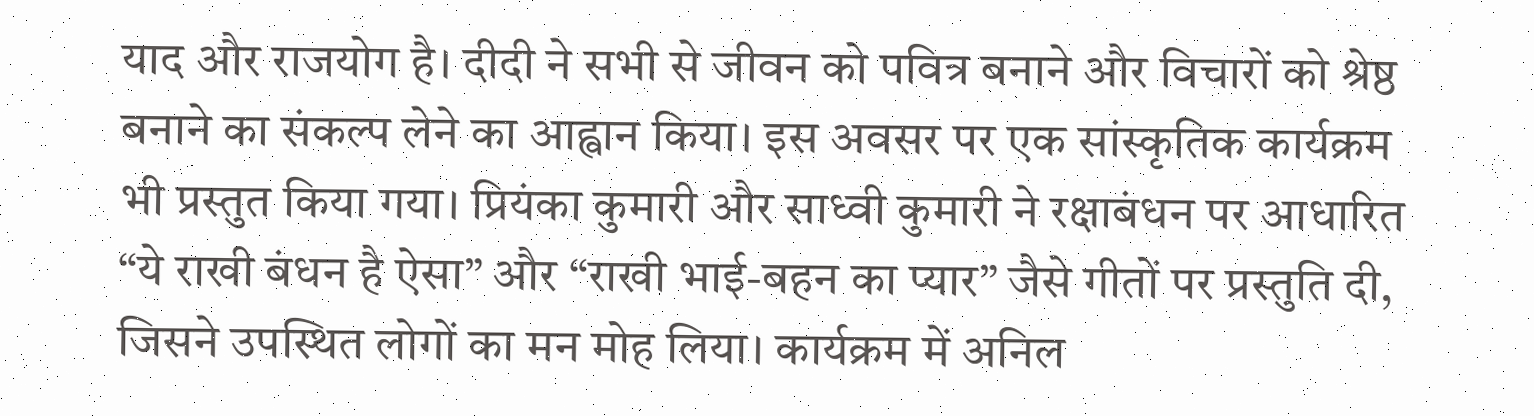याद और राजयोग है। दीदी ने सभी से जीवन को पवित्र बनाने और विचारों को श्रेष्ठ बनाने का संकल्प लेने का आह्वान किया। इस अवसर पर एक सांस्कृतिक कार्यक्रम भी प्रस्तुत किया गया। प्रियंका कुमारी और साध्वी कुमारी ने रक्षाबंधन पर आधारित “ये राखी बंधन है ऐसा” और “राखी भाई-बहन का प्यार” जैसे गीतों पर प्रस्तुति दी, जिसने उपस्थित लोगों का मन मोह लिया। कार्यक्रम में अनिल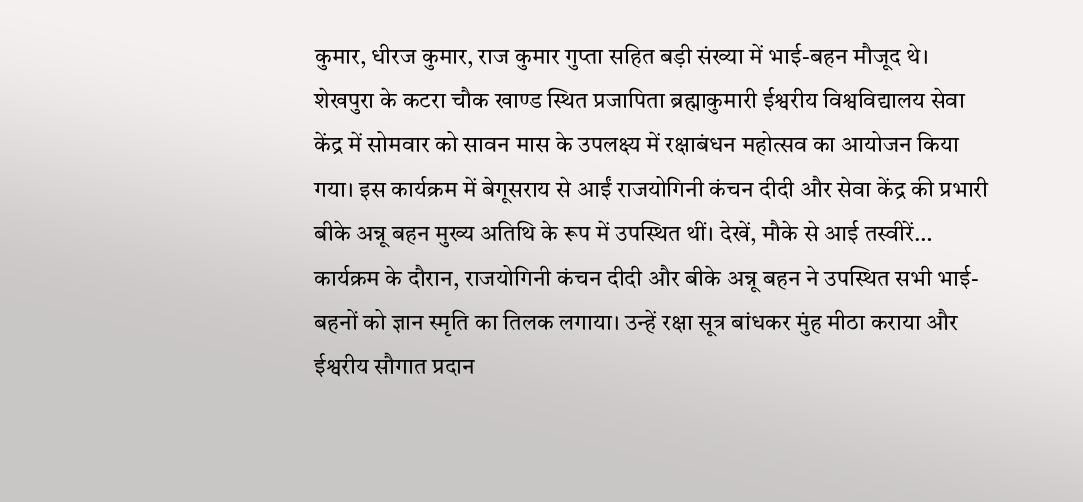कुमार, धीरज कुमार, राज कुमार गुप्ता सहित बड़ी संख्या में भाई-बहन मौजूद थे। शेखपुरा के कटरा चौक खाण्ड स्थित प्रजापिता ब्रह्माकुमारी ईश्वरीय विश्वविद्यालय सेवा केंद्र में सोमवार को सावन मास के उपलक्ष्य में रक्षाबंधन महोत्सव का आयोजन किया गया। इस कार्यक्रम में बेगूसराय से आईं राजयोगिनी कंचन दीदी और सेवा केंद्र की प्रभारी बीके अन्नू बहन मुख्य अतिथि के रूप में उपस्थित थीं। देखें, मौके से आई तस्वीरें… कार्यक्रम के दौरान, राजयोगिनी कंचन दीदी और बीके अन्नू बहन ने उपस्थित सभी भाई-बहनों को ज्ञान स्मृति का तिलक लगाया। उन्हें रक्षा सूत्र बांधकर मुंह मीठा कराया और ईश्वरीय सौगात प्रदान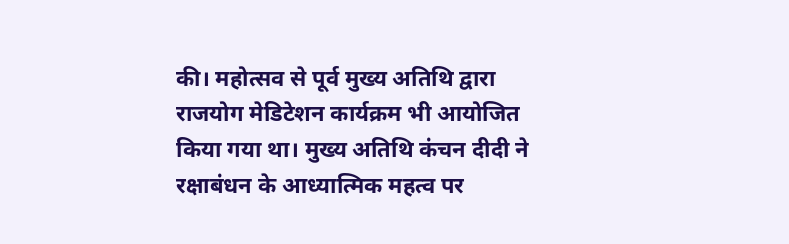की। महोत्सव से पूर्व मुख्य अतिथि द्वारा राजयोग मेडिटेशन कार्यक्रम भी आयोजित किया गया था। मुख्य अतिथि कंचन दीदी ने रक्षाबंधन के आध्यात्मिक महत्व पर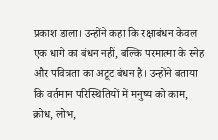प्रकाश डाला। उन्होंने कहा कि रक्षाबंधन केवल एक धागे का बंधन नहीं, बल्कि परमात्मा के स्नेह और पवित्रता का अटूट बंधन है। उन्होंने बताया कि वर्तमान परिस्थितियों में मनुष्य को काम, क्रोध, लोभ,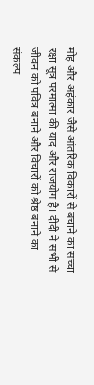मोह और अहंकार जैसे आंतरिक विकारों से बचाने का सच्चा रक्षा सूत्र परमात्मा की याद और राजयोग है। दीदी ने सभी से जीवन को पवित्र बनाने और विचारों को श्रेष्ठ बनाने का संकल्प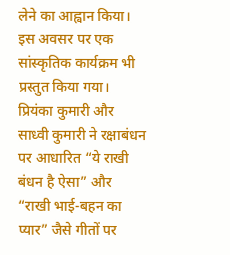लेने का आह्वान किया। इस अवसर पर एक सांस्कृतिक कार्यक्रम भी प्रस्तुत किया गया। प्रियंका कुमारी और साध्वी कुमारी ने रक्षाबंधन पर आधारित “ये राखी बंधन है ऐसा” और “राखी भाई-बहन का प्यार” जैसे गीतों पर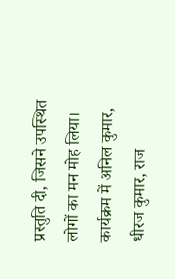प्रस्तुति दी, जिसने उपस्थित लोगों का मन मोह लिया। कार्यक्रम में अनिल कुमार, धीरज कुमार, राज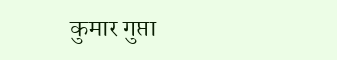कुमार गुप्ता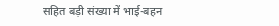सहित बड़ी संख्या में भाई-बहन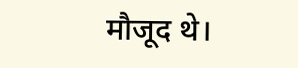मौजूद थे।